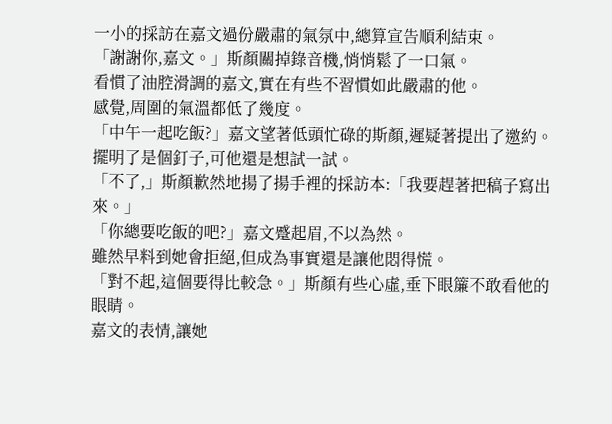一小的採訪在嘉文過份嚴肅的氣氛中,總算宣告順利結束。
「謝謝你,嘉文。」斯顏關掉錄音機,悄悄鬆了一口氣。
看慣了油腔滑調的嘉文,實在有些不習慣如此嚴肅的他。
感覺,周圍的氣溫都低了幾度。
「中午一起吃飯?」嘉文望著低頭忙碌的斯顏,遲疑著提出了邀約。
擺明了是個釘子,可他還是想試一試。
「不了,」斯顏歉然地揚了揚手裡的採訪本:「我要趕著把稿子寫出來。」
「你總要吃飯的吧?」嘉文蹙起眉,不以為然。
雖然早料到她會拒絕,但成為事實還是讓他悶得慌。
「對不起,這個要得比較急。」斯顏有些心虛,垂下眼簾不敢看他的眼睛。
嘉文的表情,讓她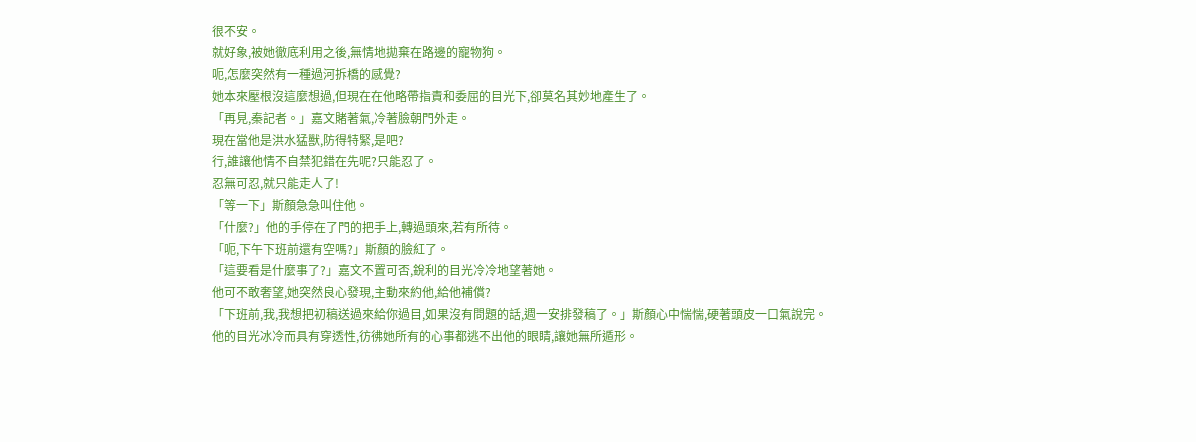很不安。
就好象,被她徹底利用之後,無情地拋棄在路邊的寵物狗。
呃,怎麼突然有一種過河拆橋的感覺?
她本來壓根沒這麼想過,但現在在他略帶指責和委屈的目光下,卻莫名其妙地產生了。
「再見,秦記者。」嘉文賭著氣,冷著臉朝門外走。
現在當他是洪水猛獸,防得特緊,是吧?
行,誰讓他情不自禁犯錯在先呢?只能忍了。
忍無可忍,就只能走人了!
「等一下」斯顏急急叫住他。
「什麼?」他的手停在了門的把手上,轉過頭來,若有所待。
「呃,下午下班前還有空嗎?」斯顏的臉紅了。
「這要看是什麼事了?」嘉文不置可否,銳利的目光冷冷地望著她。
他可不敢奢望,她突然良心發現,主動來約他,給他補償?
「下班前,我,我想把初稿送過來給你過目,如果沒有問題的話,週一安排發稿了。」斯顏心中惴惴,硬著頭皮一口氣說完。
他的目光冰冷而具有穿透性,彷彿她所有的心事都逃不出他的眼睛,讓她無所遁形。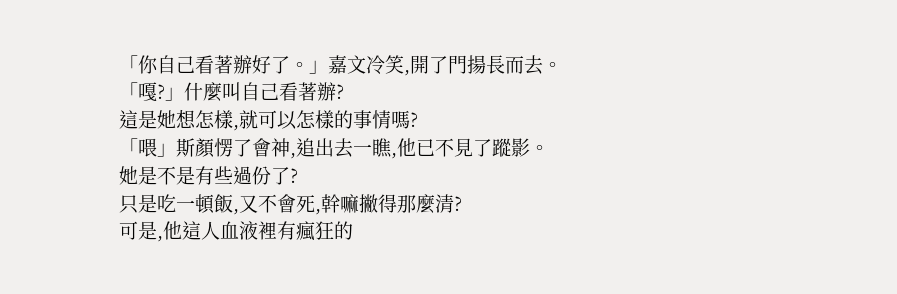「你自己看著辦好了。」嘉文冷笑,開了門揚長而去。
「嘎?」什麼叫自己看著辦?
這是她想怎樣,就可以怎樣的事情嗎?
「喂」斯顏愣了會神,追出去一瞧,他已不見了蹤影。
她是不是有些過份了?
只是吃一頓飯,又不會死,幹嘛撇得那麼清?
可是,他這人血液裡有瘋狂的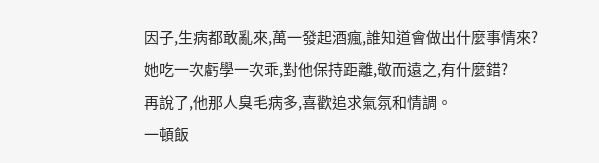因子,生病都敢亂來,萬一發起酒瘋,誰知道會做出什麼事情來?
她吃一次虧學一次乖,對他保持距離,敬而遠之,有什麼錯?
再說了,他那人臭毛病多,喜歡追求氣氛和情調。
一頓飯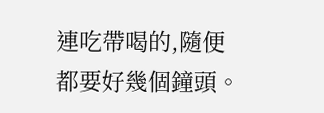連吃帶喝的,隨便都要好幾個鐘頭。